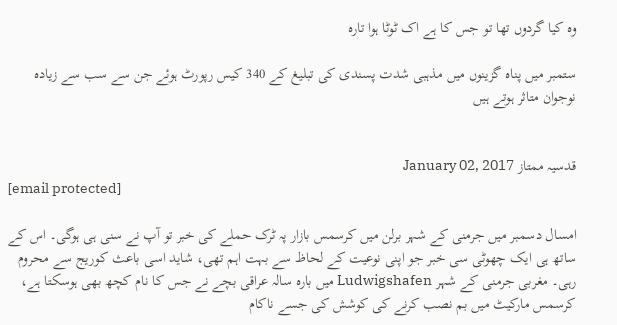وہ کیا گردوں تھا تو جس کا ہے اک ٹوٹا ہوا تارہ

ستمبر میں پناہ گزینوں میں مذہبی شدت پسندی کی تبلیغ کے 340 کیس رپورٹ ہوئے جن سے سب سے زیادہ نوجوان متاثر ہوتے ہیں


قدسیہ ممتاز January 02, 2017
[email protected]

امسال دسمبر میں جرمنی کے شہر برلن میں کرسمس بازار پہ ٹرک حملے کی خبر تو آپ نے سنی ہی ہوگی۔ اس کے ساتھ ہی ایک چھوٹی سی خبر جو اپنی نوعیت کے لحاظ سے بہت اہم تھی، شاید اسی باعث کوریج سے محروم رہی۔ مغربی جرمنی کے شہر Ludwigshafen میں بارہ سالہ عراقی بچے نے جس کا نام کچھ بھی ہوسکتا ہے، کرسمس مارکیٹ میں بم نصب کرنے کی کوشش کی جسے ناکام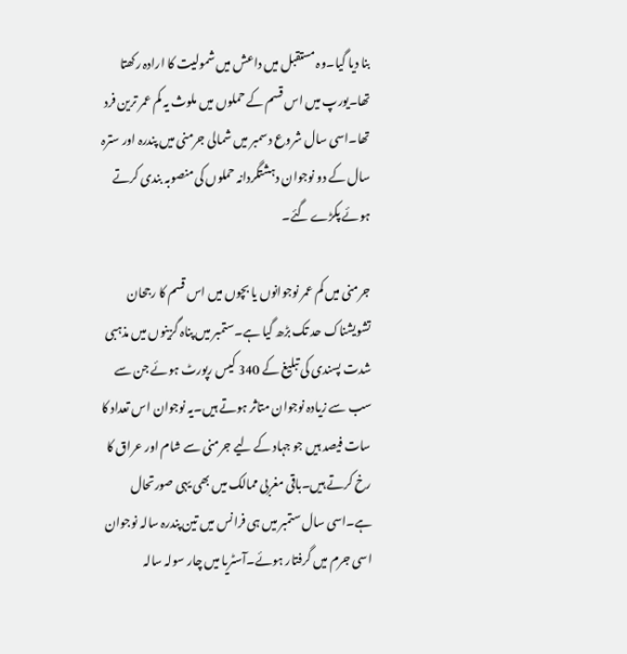بنا دیا گیا۔وہ مستقبل میں داعش میں شمولیت کا ارادہ رکھتا تھا۔یورپ میں اس قسم کے حملوں میں ملوث یہ کم عمر ترین فرد تھا۔اسی سال شروع دسمبر میں شمالی جرمنی میں پندرہ اور سترہ سال کے دو نوجوان دہشتگردانہ حملوں کی منصوبہ بندی کرتے ہوئے پکڑے گئے۔

جرمنی میں کم عمر نوجوانوں یا بچوں میں اس قسم کا رجحان تشویشناک حد تک بڑھ گیا ہے۔ستمبر میں پناہ گزینوں میں مذہبی شدت پسندی کی تبلیغ کے 340 کیس رپورٹ ہوئے جن سے سب سے زیادہ نوجوان متاثر ہوتے ہیں۔یہ نوجوان اس تعداد کا سات فیصد ہیں جو جہاد کے لیے جرمنی سے شام اور عراق کا رخ کرتے ہیں۔باقی مغربی ممالک میں بھی یہی صورتحال ہے۔اسی سال ستمبر میں ہی فرانس میں تین پندرہ سالہ نوجوان اسی جرم میں گرفتار ہوئے۔آسٹریا میں چار سولہ سالہ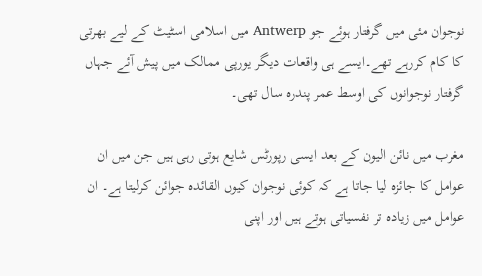نوجوان مئی میں گرفتار ہوئے جو Antwerp میں اسلامی اسٹیٹ کے لیے بھرتی کا کام کررہے تھے۔ایسے ہی واقعات دیگر یورپی ممالک میں پیش آئے جہاں گرفتار نوجوانوں کی اوسط عمر پندرہ سال تھی۔

مغرب میں نائن الیون کے بعد ایسی رپورٹس شایع ہوتی رہی ہیں جن میں ان عوامل کا جائزہ لیا جاتا ہے کہ کوئی نوجوان کیوں القائدہ جوائن کرلیتا ہے۔ ان عوامل میں زیادہ تر نفسیاتی ہوتے ہیں اور اپنی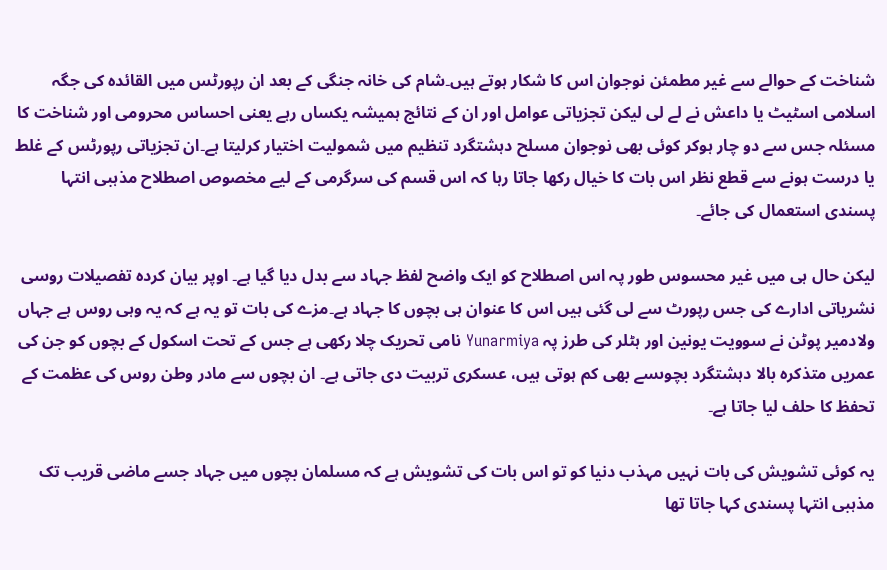شناخت کے حوالے سے غیر مطمئن نوجوان اس کا شکار ہوتے ہیں۔شام کی خانہ جنگی کے بعد ان رپورٹس میں القائدہ کی جگہ اسلامی اسٹیٹ یا داعش نے لے لی لیکن تجزیاتی عوامل اور ان کے نتائج ہمیشہ یکساں رہے یعنی احساس محرومی اور شناخت کا مسئلہ جس سے دو چار ہوکر کوئی بھی نوجوان مسلح دہشتگرد تنظیم میں شمولیت اختیار کرلیتا ہے۔ان تجزیاتی رپورٹس کے غلط یا درست ہونے سے قطع نظر اس بات کا خیال رکھا جاتا رہا کہ اس قسم کی سرگرمی کے لیے مخصوص اصطلاح مذہبی انتہا پسندی استعمال کی جائے۔

لیکن حال ہی میں غیر محسوس طور پہ اس اصطلاح کو ایک واضح لفظ جہاد سے بدل دیا گیا ہے۔ اوپر بیان کردہ تفصیلات روسی نشریاتی ادارے کی جس رپورٹ سے لی گئی ہیں اس کا عنوان ہی بچوں کا جہاد ہے۔مزے کی بات تو یہ ہے کہ یہ وہی روس ہے جہاں ولادمیر پوٹن نے سوویت یونین اور ہٹلر کی طرز پہ Yunarmiya نامی تحریک چلا رکھی ہے جس کے تحت اسکول کے بچوں کو جن کی عمریں متذکرہ بالا دہشتگرد بچوںسے بھی کم ہوتی ہیں، عسکری تربیت دی جاتی ہے۔ ان بچوں سے مادر وطن روس کی عظمت کے تحفظ کا حلف لیا جاتا ہے۔

یہ کوئی تشویش کی بات نہیں مہذب دنیا کو تو اس بات کی تشویش ہے کہ مسلمان بچوں میں جہاد جسے ماضی قریب تک مذہبی انتہا پسندی کہا جاتا تھا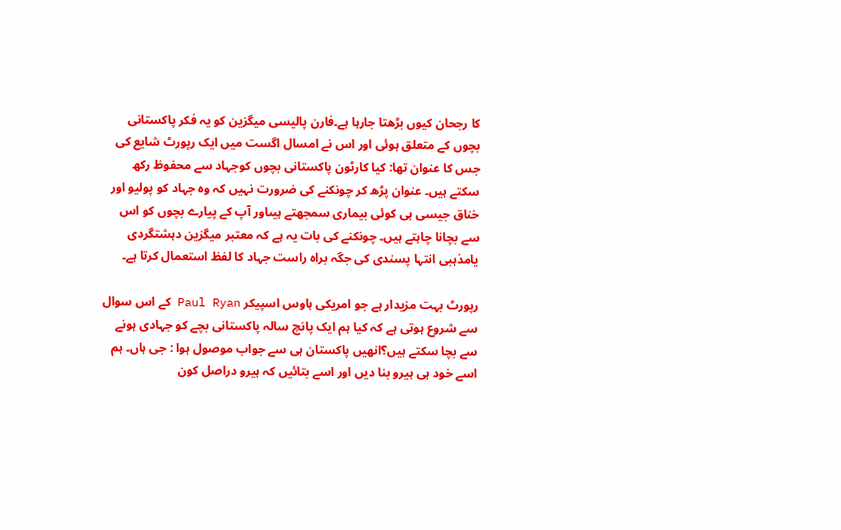کا رجحان کیوں بڑھتا جارہا ہے۔فارن پالیسی میگزین کو یہ فکر پاکستانی بچوں کے متعلق ہوئی اور اس نے امسال اگست میں ایک رپورٹ شایع کی جس کا عنوان تھا: کیا کارٹون پاکستانی بچوں کوجہاد سے محفوظ رکھ سکتے ہیں۔ عنوان پڑھ کر چونکنے کی ضرورت نہیں کہ وہ جہاد کو پولیو اور خناق جیسی ہی کوئی بیماری سمجھتے ہیںاور آپ کے پیارے بچوں کو اس سے بچانا چاہتے ہیں۔ چونکنے کی بات یہ ہے کہ معتبر میگزین دہشتگردی یامذہبی انتہا پسندی کی جگہ براہ راست جہاد کا لفظ استعمال کرتا ہے۔

رپورٹ بہت مزیدار ہے جو امریکی ہاوس اسپیکر Paul Ryan کے اس سوال سے شروع ہوتی ہے کہ کیا ہم ایک پانچ سالہ پاکستانی بچے کو جہادی ہونے سے بچا سکتے ہیں؟انھیں پاکستان ہی سے جواب موصول ہوا : جی ہاں۔ ہم اسے خود ہی ہیرو بنا دیں اور اسے بتائیں کہ ہیرو دراصل کون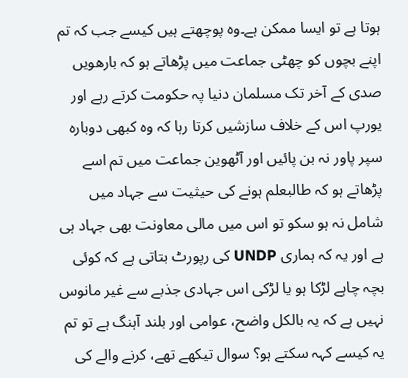ہوتا ہے تو ایسا ممکن ہے۔وہ پوچھتے ہیں کیسے جب کہ تم اپنے بچوں کو چھٹی جماعت میں پڑھاتے ہو کہ بارھویں صدی کے آخر تک مسلمان دنیا پہ حکومت کرتے رہے اور یورپ اس کے خلاف سازشیں کرتا رہا کہ وہ کبھی دوبارہ سپر پاور نہ بن پائیں اور آٹھوین جماعت میں تم اسے پڑھاتے ہو کہ طالبعلم ہونے کی حیثیت سے جہاد میں شامل نہ ہو سکو تو اس میں مالی معاونت بھی جہاد ہی ہے اور یہ کہ ہماری UNDP کی رپورٹ بتاتی ہے کہ کوئی بچہ چاہے لڑکا ہو یا لڑکی اس جہادی جذبے سے غیر مانوس نہیں ہے کہ یہ بالکل واضح، عوامی اور بلند آہنگ ہے تو تم یہ کیسے کہہ سکتے ہو؟ سوال تیکھے تھے، کرنے والے کی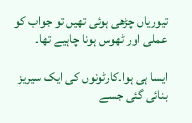تیوریاں چڑھی ہوئی تھیں تو جواب کو عملی اور ٹھوس ہونا چاہیے تھا۔

ایسا ہی ہوا۔کارٹونوں کی ایک سیریز بنائی گئی جسے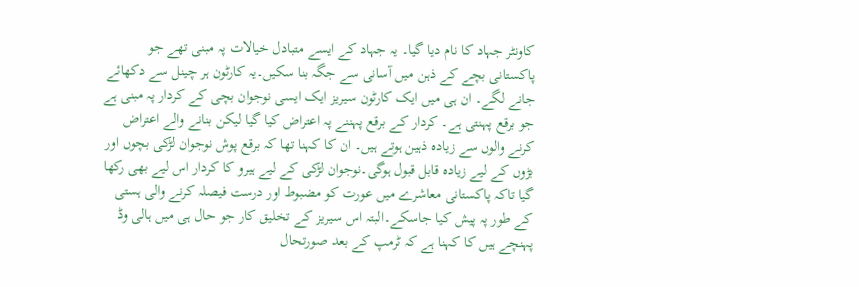کاونٹر جہاد کا نام دیا گیا۔ یہ جہاد کے ایسے متبادل خیالات پہ مبنی تھے جو پاکستانی بچے کے ذہن میں آسانی سے جگہ بنا سکیں۔یہ کارٹون ہر چینل سے دکھائے جانے لگے۔ ان ہی میں ایک کارٹون سیریز ایک ایسی نوجوان بچی کے کردار پہ مبنی ہے جو برقع پہنتی ہے۔ کردار کے برقع پہننے پہ اعتراض کیا گیا لیکن بنانے والے اعتراض کرنے والوں سے زیادہ ذہین ہوتے ہیں۔ ان کا کہنا تھا کہ برقع پوش نوجوان لڑکی بچوں اور بڑوں کے لیے زیادہ قابل قبول ہوگی۔نوجوان لڑکی کے لیے ہیرو کا کردار اس لیے بھی رکھا گیا تاکہ پاکستانی معاشرے میں عورت کو مضبوط اور درست فیصلہ کرنے والی ہستی کے طور پہ پیش کیا جاسکے۔البتہ اس سیریز کے تخلیق کار جو حال ہی میں ہالی وڈ پہنچے ہیں کا کہنا ہے کہ ٹرمپ کے بعد صورتحال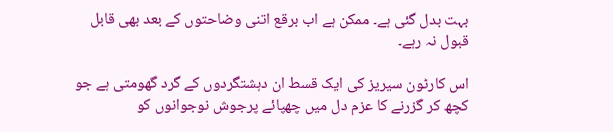بہت بدل گئی ہے۔ ممکن ہے اب برقع اتنی وضاحتوں کے بعد بھی قابل قبول نہ رہے۔

اس کارٹون سیریز کی ایک قسط ان دہشتگردوں کے گرد گھومتی ہے جو کچھ کر گزرنے کا عزم دل میں چھپائے پرجوش نوجوانوں کو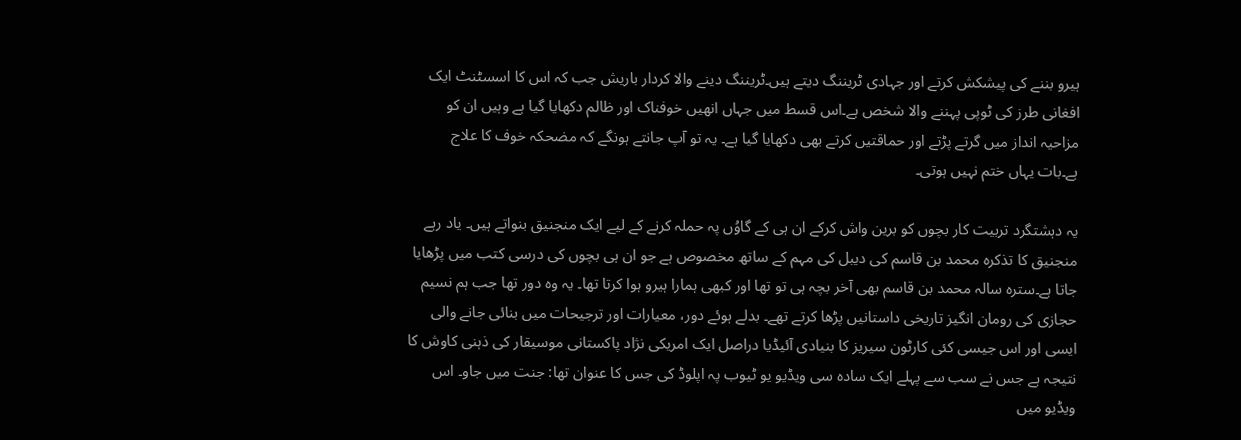ہیرو بننے کی پیشکش کرتے اور جہادی ٹریننگ دیتے ہیں۔ٹریننگ دینے والا کردار باریش جب کہ اس کا اسسٹنٹ ایک افغانی طرز کی ٹوپی پہننے والا شخص ہے۔اس قسط میں جہاں انھیں خوفناک اور ظالم دکھایا گیا ہے وہیں ان کو مزاحیہ انداز میں گرتے پڑتے اور حماقتیں کرتے بھی دکھایا گیا ہے۔ یہ تو آپ جانتے ہونگے کہ مضحکہ خوف کا علاج ہے۔بات یہاں ختم نہیں ہوتی۔

یہ دہشتگرد تربیت کار بچوں کو برین واش کرکے ان ہی کے گاوُں پہ حملہ کرنے کے لیے ایک منجنیق بنواتے ہیں۔ یاد رہے منجنیق کا تذکرہ محمد بن قاسم کی دیبل کی مہم کے ساتھ مخصوص ہے جو ان ہی بچوں کی درسی کتب میں پڑھایا جاتا ہے۔سترہ سالہ محمد بن قاسم بھی آخر بچہ ہی تو تھا اور کبھی ہمارا ہیرو ہوا کرتا تھا۔ یہ وہ دور تھا جب ہم نسیم حجازی کی رومان انگیز تاریخی داستانیں پڑھا کرتے تھے۔ بدلے ہوئے دور، معیارات اور ترجیحات میں بنائی جانے والی ایسی اور اس جیسی کئی کارٹون سیریز کا بنیادی آئیڈیا دراصل ایک امریکی نژاد پاکستانی موسیقار کی ذہنی کاوش کا نتیجہ ہے جس نے سب سے پہلے ایک سادہ سی ویڈیو یو ٹیوب پہ اپلوڈ کی جس کا عنوان تھا: جنت میں جاو۔ اس ویڈیو میں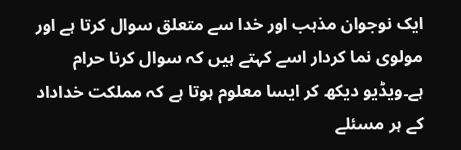ایک نوجوان مذہب اور خدا سے متعلق سوال کرتا ہے اور مولوی نما کردار اسے کہتے ہیں کہ سوال کرنا حرام ہے۔ویڈیو دیکھ کر ایسا معلوم ہوتا ہے کہ مملکت خداداد کے ہر مسئلے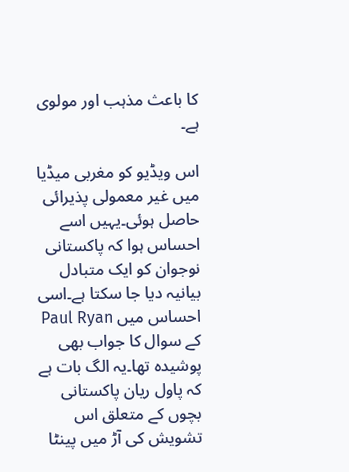کا باعث مذہب اور مولوی ہے۔

اس ویڈیو کو مغربی میڈیا میں غیر معمولی پذیرائی حاصل ہوئی۔یہیں اسے احساس ہوا کہ پاکستانی نوجوان کو ایک متبادل بیانیہ دیا جا سکتا ہے۔اسی احساس میں Paul Ryan کے سوال کا جواب بھی پوشیدہ تھا۔یہ الگ بات ہے کہ پاول ریان پاکستانی بچوں کے متعلق اس تشویش کی آڑ میں پینٹا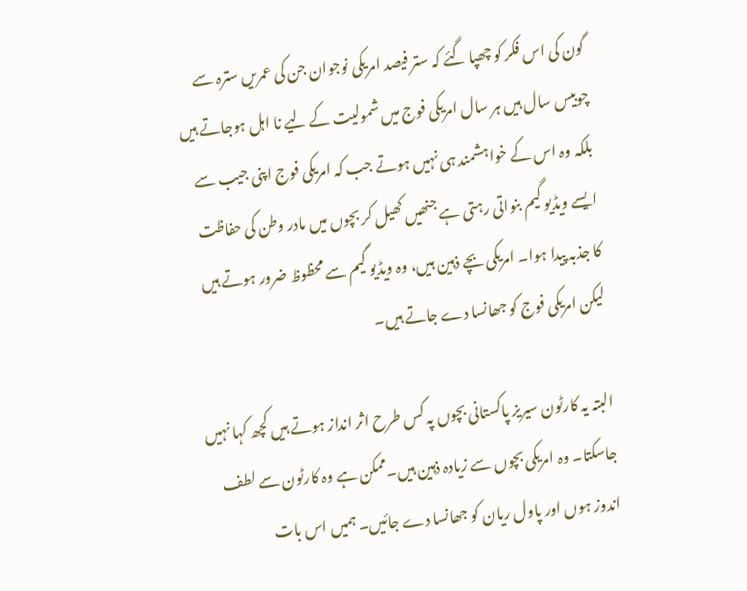گون کی اس فکر کو چھپا گئے کہ ستر فیصد امریکی نوجوان جن کی عمریں سترہ سے چوبیس سال ہیں ہر سال امریکی فوج میں شمولیت کے لیے نا اہل ہوجاتے ہیں بلکہ وہ اس کے خواہشمند ہی نہیں ہوتے جب کہ امریکی فوج اپنی جیب سے ایسے ویڈیو گیم بنواتی رہتی ہے جنھیں کھیل کر بچوں میں مادر وطن کی حفاظت کا جذبہ پیدا ہوا۔ امریکی بچے ذہین ہیں، وہ ویڈیو گیم سے محظوظ ضرور ہوتے ہیں لیکن امریکی فوج کو جھانسا دے جاتے ہیں۔

البتہ یہ کارٹون سیریز پاکستانی بچوں پہ کس طرح اثر انداز ہوتے ہیں کچھ کہا نہیں جاسکتا۔ وہ امریکی بچوں سے زیادہ ذہین ہیں۔ممکن ہے وہ کارٹون سے لطف اندوز ہوں اور پاول ریان کو جھانسا دے جائیں۔ ہمیں اس بات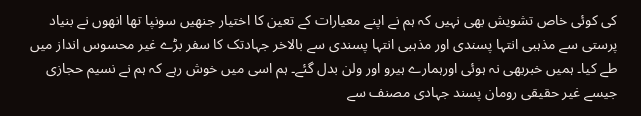کی کوئی خاص تشویش بھی نہیں کہ ہم نے اپنے معیارات کے تعین کا اختیار جنھیں سونپا تھا انھوں نے بنیاد پرستی سے مذہبی انتہا پسندی اور مذہبی انتہا پسندی سے بالاخر جہادتک کا سفر بڑے غیر محسوس انداز میں طے کیا۔ ہمیں خبربھی نہ ہوئی اورہمارے ہیرو اور ولن بدل گئے۔ ہم اسی میں خوش رہے کہ ہم نے نسیم حجازی جیسے غیر حقیقی رومان پسند جہادی مصنف سے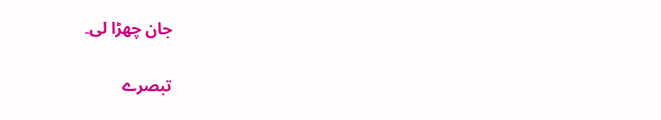جان چھڑا لی۔

تبصرے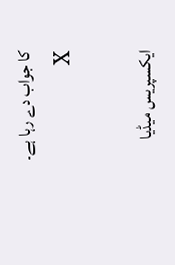کا جواب دے رہا ہے۔ X

ایکسپریس میڈیا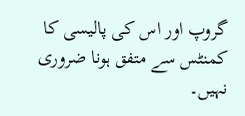گروپ اور اس کی پالیسی کا کمنٹس سے متفق ہونا ضروری نہیں۔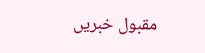مقبول خبریں